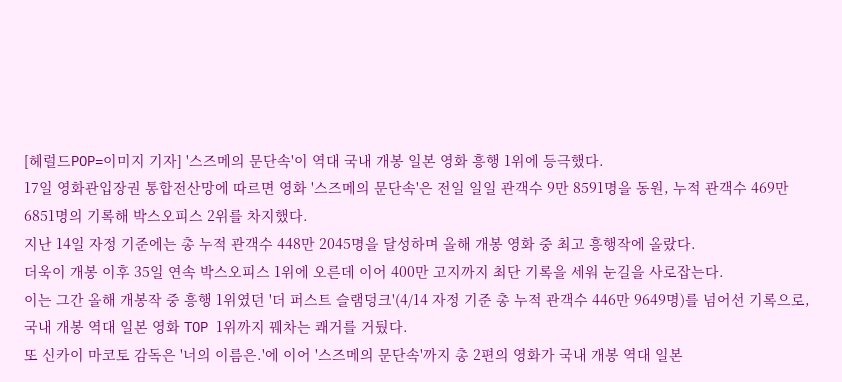[헤럴드POP=이미지 기자] '스즈메의 문단속'이 역대 국내 개봉 일본 영화 흥행 1위에 등극했다.
17일 영화관입장권 통합전산망에 따르면 영화 '스즈메의 문단속'은 전일 일일 관객수 9만 8591명을 동원, 누적 관객수 469만 6851명의 기록해 박스오피스 2위를 차지했다.
지난 14일 자정 기준에는 총 누적 관객수 448만 2045명을 달성하며 올해 개봉 영화 중 최고 흥행작에 올랐다.
더욱이 개봉 이후 35일 연속 박스오피스 1위에 오른데 이어 400만 고지까지 최단 기록을 세워 눈길을 사로잡는다.
이는 그간 올해 개봉작 중 흥행 1위였던 '더 퍼스트 슬램덩크'(4/14 자정 기준 총 누적 관객수 446만 9649명)를 넘어선 기록으로, 국내 개봉 역대 일본 영화 TOP 1위까지 꿰차는 쾌거를 거뒀다.
또 신카이 마코토 감독은 '너의 이름은.'에 이어 '스즈메의 문단속'까지 총 2편의 영화가 국내 개봉 역대 일본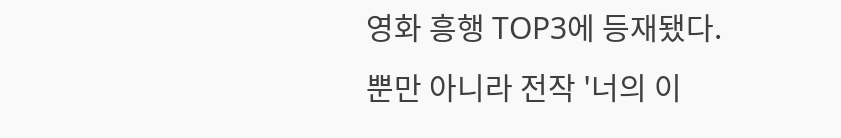영화 흥행 TOP3에 등재됐다.
뿐만 아니라 전작 '너의 이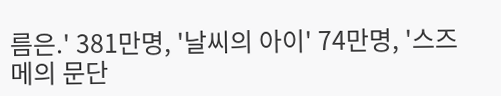름은.' 381만명, '날씨의 아이' 74만명, '스즈메의 문단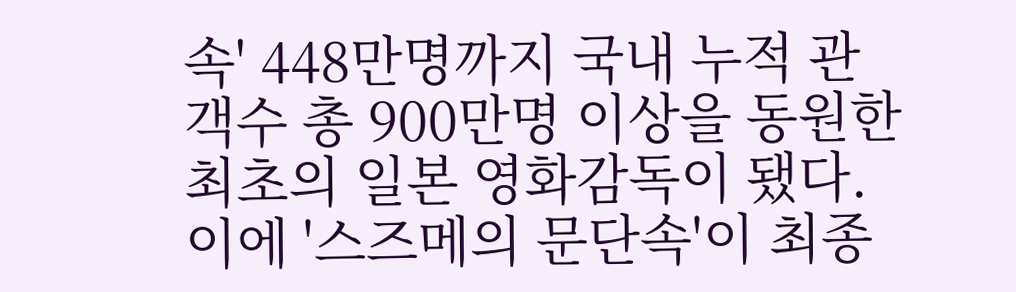속' 448만명까지 국내 누적 관객수 총 900만명 이상을 동원한 최초의 일본 영화감독이 됐다. 이에 '스즈메의 문단속'이 최종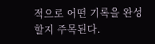적으로 어떤 기록을 완성할지 주목된다.